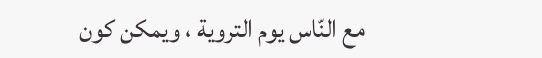مع النّاس يوم التروية ، ويمكن كون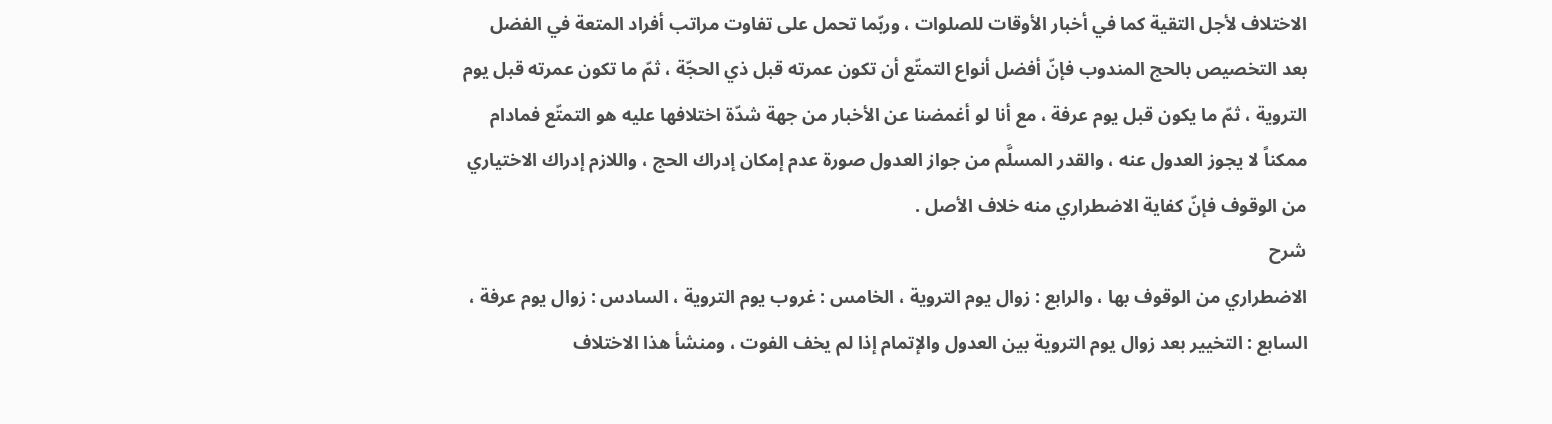الاختلاف لأجل التقية كما في أخبار الأوقات للصلوات ، وربّما تحمل على تفاوت مراتب أفراد المتعة في الفضل بعد التخصيص بالحج المندوب فإنّ أفضل أنواع التمتّع أن تكون عمرته قبل ذي الحجّة ، ثمّ ما تكون عمرته قبل يوم التروية ، ثمّ ما يكون قبل يوم عرفة ، مع أنا لو أغمضنا عن الأخبار من جهة شدّة اختلافها عليه هو التمتّع فمادام ممكناً لا يجوز العدول عنه ، والقدر المسلَّم من جواز العدول صورة عدم إمكان إدراك الحج ، واللازم إدراك الاختياري من الوقوف فإنّ كفاية الاضطراري منه خلاف الأصل .
شرح
الاضطراري من الوقوف بها ، والرابع : زوال يوم التروية ، الخامس : غروب يوم التروية ، السادس : زوال يوم عرفة ، السابع : التخيير بعد زوال يوم التروية بين العدول والإتمام إذا لم يخف الفوت ، ومنشأ هذا الاختلاف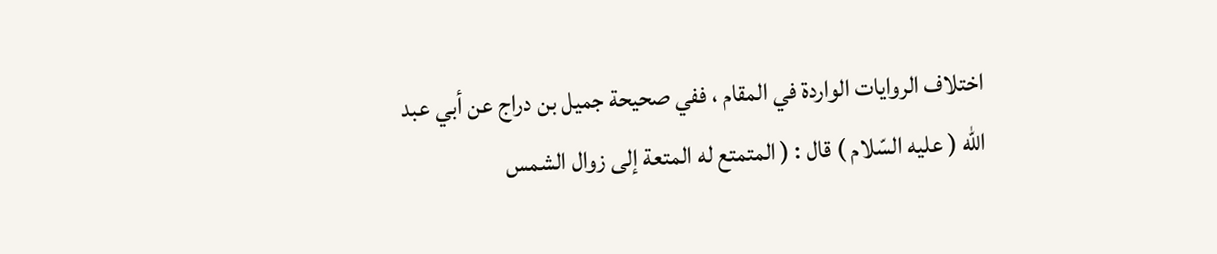اختلاف الروايات الواردة في المقام ، ففي صحيحة جميل بن دراج عن أبي عبد الله ( عليه السّلام ) قال : ( المتمتع له المتعة إلى زوال الشمس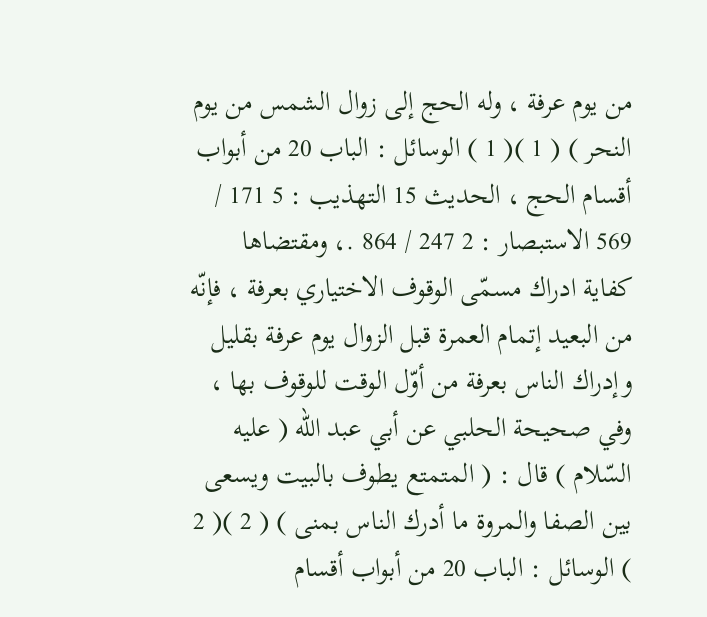من يوم عرفة ، وله الحج إلى زوال الشمس من يوم النحر ) ( 1 )( 1 ) الوسائل : الباب 20 من أبواب أقسام الحج ، الحديث 15 التهذيب : 5 171 / 569 الاستبصار : 2 247 / 864 .، ومقتضاها كفاية ادراك مسمّى الوقوف الاختياري بعرفة ، فإنّه من البعيد إتمام العمرة قبل الزوال يوم عرفة بقليل وإدراك الناس بعرفة من أوّل الوقت للوقوف بها ، وفي صحيحة الحلبي عن أبي عبد الله ( عليه السّلام ) قال : ( المتمتع يطوف بالبيت ويسعى بين الصفا والمروة ما أدرك الناس بمنى ) ( 2 )( 2 ) الوسائل : الباب 20 من أبواب أقسام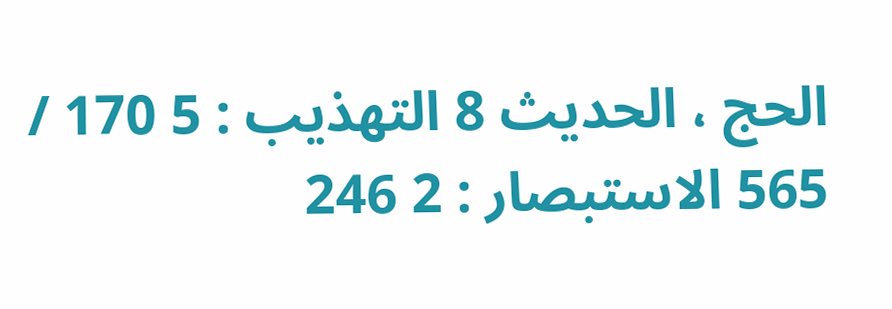الحج ، الحديث 8 التهذيب : 5 170 / 565 الاستبصار : 2 246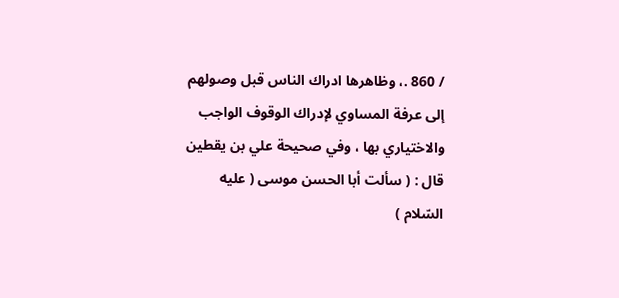/ 860 .، وظاهرها ادراك الناس قبل وصولهم إلى عرفة المساوي لإدراك الوقوف الواجب والاختياري بها ، وفي صحيحة علي بن يقطين قال : ( سألت أبا الحسن موسى ( عليه السّلام )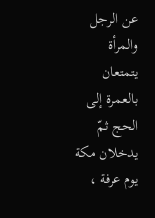عن الرجل والمرأة يتمتعان بالعمرة إلى الحج ثمّ يدخلان مكة يوم عرفة ،